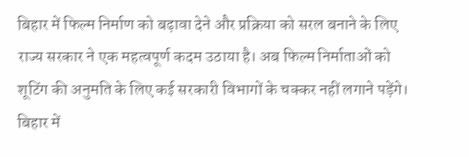बिहार में फिल्म निर्माण को बढ़ावा देने और प्रक्रिया को सरल बनाने के लिए राज्य सरकार ने एक महत्वपूर्ण कदम उठाया है। अब फिल्म निर्माताओं को शूटिंग की अनुमति के लिए कई सरकारी विभागों के चक्कर नहीं लगाने पड़ेंगे। बिहार में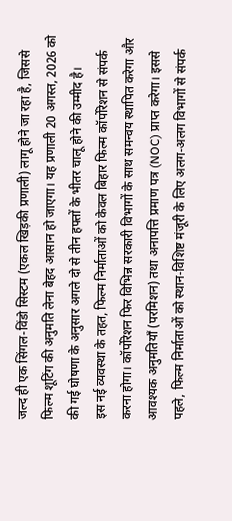जल्द ही एक सिंगल-विंडो सिस्टम (एकल खिड़की प्रणाली) लागू होने जा रहा है, जिससे फिल्म शूटिंग की अनुमति लेना बेहद आसान हो जाएगा। यह प्रणाली 20 अगस्त, 2026 को की गई घोषणा के अनुसार अगले दो से तीन हफ्तों के भीतर चालू होने की उम्मीद है।
इस नई व्यवस्था के तहत, फिल्म निर्माताओं को केवल बिहार फिल्म कॉर्पोरेशन से संपर्क करना होगा। कॉर्पोरेशन फिर विभिन्न सरकारी विभागों के साथ समन्वय स्थापित करेगा और आवश्यक अनुमतियाँ (परमिशन) तथा अनापत्ति प्रमाण पत्र (NOC) प्राप्त करेगा। इससे पहले, फिल्म निर्माताओं को स्थान-विशिष्ट मंजूरी के लिए अलग-अलग विभागों से संपर्क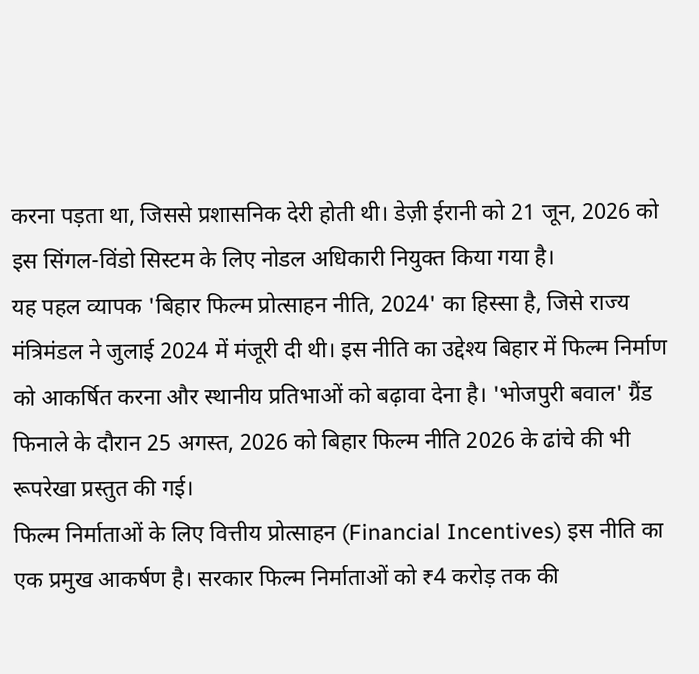करना पड़ता था, जिससे प्रशासनिक देरी होती थी। डेज़ी ईरानी को 21 जून, 2026 को इस सिंगल-विंडो सिस्टम के लिए नोडल अधिकारी नियुक्त किया गया है।
यह पहल व्यापक 'बिहार फिल्म प्रोत्साहन नीति, 2024' का हिस्सा है, जिसे राज्य मंत्रिमंडल ने जुलाई 2024 में मंजूरी दी थी। इस नीति का उद्देश्य बिहार में फिल्म निर्माण को आकर्षित करना और स्थानीय प्रतिभाओं को बढ़ावा देना है। 'भोजपुरी बवाल' ग्रैंड फिनाले के दौरान 25 अगस्त, 2026 को बिहार फिल्म नीति 2026 के ढांचे की भी रूपरेखा प्रस्तुत की गई।
फिल्म निर्माताओं के लिए वित्तीय प्रोत्साहन (Financial Incentives) इस नीति का एक प्रमुख आकर्षण है। सरकार फिल्म निर्माताओं को ₹4 करोड़ तक की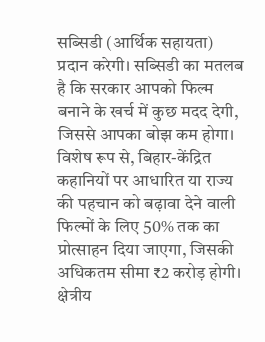सब्सिडी (आर्थिक सहायता) प्रदान करेगी। सब्सिडी का मतलब है कि सरकार आपको फिल्म बनाने के खर्च में कुछ मदद देगी, जिससे आपका बोझ कम होगा। विशेष रूप से, बिहार-केंद्रित कहानियों पर आधारित या राज्य की पहचान को बढ़ावा देने वाली फिल्मों के लिए 50% तक का प्रोत्साहन दिया जाएगा, जिसकी अधिकतम सीमा ₹2 करोड़ होगी। क्षेत्रीय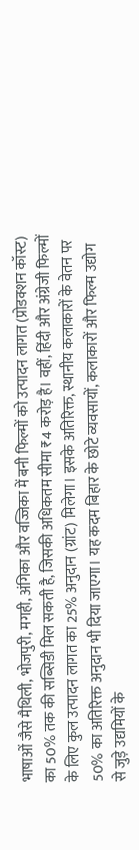भाषाओं जैसे मैथिली, भोजपुरी, मगही, अंगिका और वज्जिका में बनी फिल्मों को उत्पादन लागत (प्रोडक्शन कॉस्ट) का 50% तक की सब्सिडी मिल सकती है, जिसकी अधिकतम सीमा ₹4 करोड़ है। वहीं, हिंदी और अंग्रेजी फिल्मों के लिए कुल उत्पादन लागत का 25% अनुदान (ग्रांट) मिलेगा। इसके अतिरिक्त, स्थानीय कलाकारों के वेतन पर 50% का अतिरिक्त अनुदान भी दिया जाएगा। यह कदम बिहार के छोटे व्यवसायों, कलाकारों और फिल्म उद्योग से जुड़े उद्यमियों के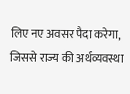लिए नए अवसर पैदा करेगा, जिससे राज्य की अर्थव्यवस्था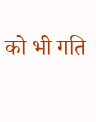को भी गति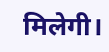मिलेगी।